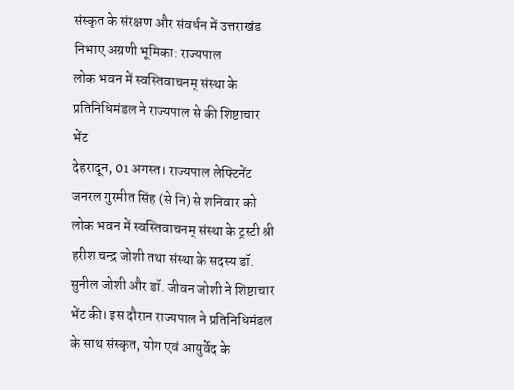संस्कृत के संरक्षण और संवर्धन में उत्तराखंड निभाए अग्रणी भूमिका: राज्यपाल
लोक भवन में स्वस्तिवाचनम् संस्था के प्रतिनिधिमंडल ने राज्यपाल से की शिष्टाचार भेंट
देहरादून, 01 अगस्त। राज्यपाल लेफ्टिनेंट जनरल गुरमीत सिंह (से नि) से शनिवार को लोक भवन में स्वस्तिवाचनम् संस्था के ट्रस्टी श्री हरीश चन्द्र जोशी तथा संस्था के सदस्य डॉ. सुनील जोशी और डॉ. जीवन जोशी ने शिष्टाचार भेंट की। इस दौरान राज्यपाल ने प्रतिनिधिमंडल के साथ संस्कृत, योग एवं आयुर्वेद के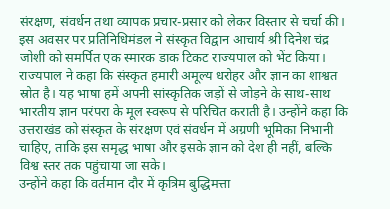संरक्षण, संवर्धन तथा व्यापक प्रचार-प्रसार को लेकर विस्तार से चर्चा की।
इस अवसर पर प्रतिनिधिमंडल ने संस्कृत विद्वान आचार्य श्री दिनेश चंद्र जोशी को समर्पित एक स्मारक डाक टिकट राज्यपाल को भेंट किया।
राज्यपाल ने कहा कि संस्कृत हमारी अमूल्य धरोहर और ज्ञान का शाश्वत स्रोत है। यह भाषा हमें अपनी सांस्कृतिक जड़ों से जोड़ने के साथ-साथ भारतीय ज्ञान परंपरा के मूल स्वरूप से परिचित कराती है। उन्होंने कहा कि उत्तराखंड को संस्कृत के संरक्षण एवं संवर्धन में अग्रणी भूमिका निभानी चाहिए, ताकि इस समृद्ध भाषा और इसके ज्ञान को देश ही नहीं, बल्कि विश्व स्तर तक पहुंचाया जा सके।
उन्होंने कहा कि वर्तमान दौर में कृत्रिम बुद्धिमत्ता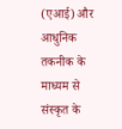(एआई) और आधुनिक तकनीक के माध्यम से संस्कृत के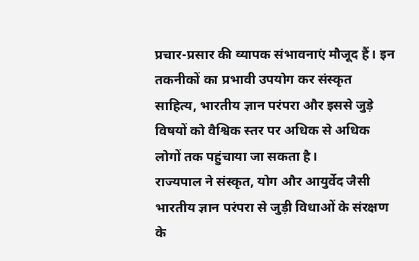प्रचार-प्रसार की व्यापक संभावनाएं मौजूद हैं। इन तकनीकों का प्रभावी उपयोग कर संस्कृत साहित्य, भारतीय ज्ञान परंपरा और इससे जुड़े विषयों को वैश्विक स्तर पर अधिक से अधिक लोगों तक पहुंचाया जा सकता है।
राज्यपाल ने संस्कृत, योग और आयुर्वेद जैसी भारतीय ज्ञान परंपरा से जुड़ी विधाओं के संरक्षण के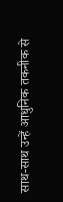साथ-साथ उन्हें आधुनिक तकनीक से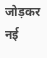जोड़कर नई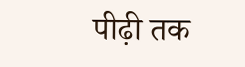पीढ़ी तक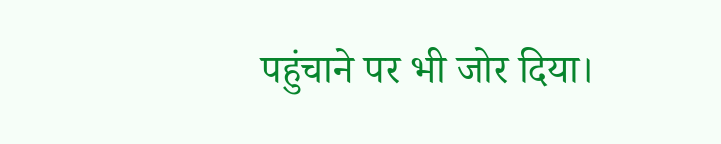पहुंचाने पर भी जोर दिया।